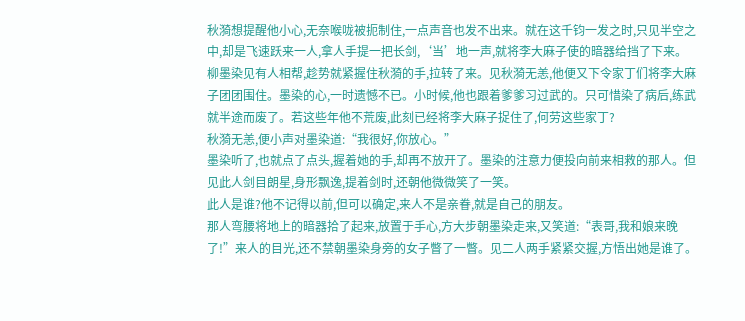秋漪想提醒他小心,无奈喉咙被扼制住,一点声音也发不出来。就在这千钧一发之时,只见半空之中,却是飞速跃来一人,拿人手提一把长剑,‘当’地一声,就将李大麻子使的暗器给挡了下来。
柳墨染见有人相帮,趁势就紧握住秋漪的手,拉转了来。见秋漪无恙,他便又下令家丁们将李大麻子团团围住。墨染的心,一时遗憾不已。小时候,他也跟着爹爹习过武的。只可惜染了病后,练武就半途而废了。若这些年他不荒废,此刻已经将李大麻子捉住了,何劳这些家丁?
秋漪无恙,便小声对墨染道:“我很好,你放心。”
墨染听了,也就点了点头,握着她的手,却再不放开了。墨染的注意力便投向前来相救的那人。但见此人剑目朗星,身形飘逸,提着剑时,还朝他微微笑了一笑。
此人是谁?他不记得以前,但可以确定,来人不是亲眷,就是自己的朋友。
那人弯腰将地上的暗器拾了起来,放置于手心,方大步朝墨染走来,又笑道:“表哥,我和娘来晚了!”来人的目光,还不禁朝墨染身旁的女子瞥了一瞥。见二人两手紧紧交握,方悟出她是谁了。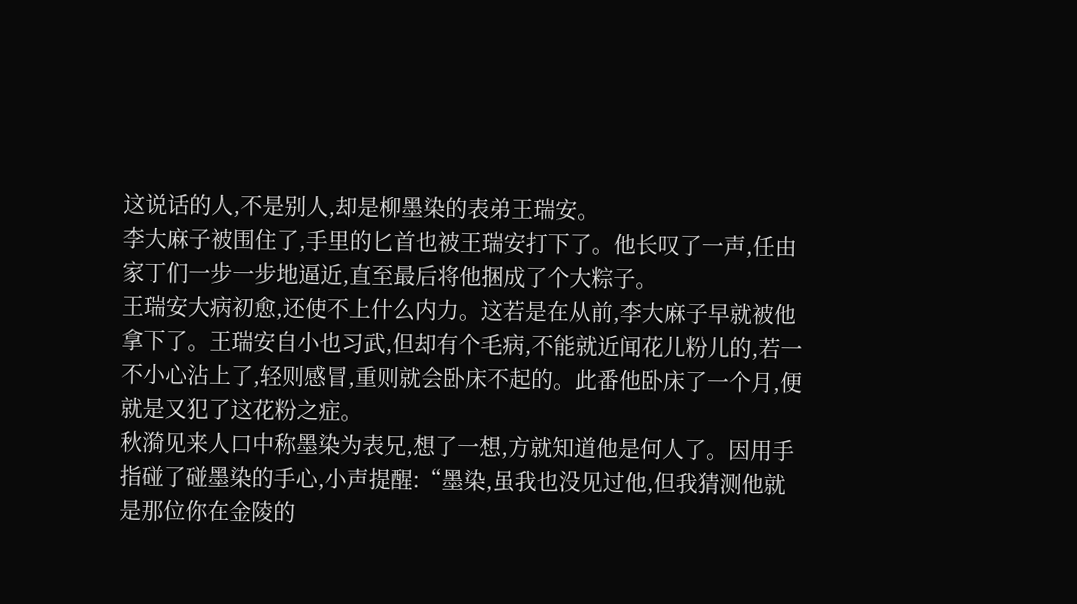这说话的人,不是别人,却是柳墨染的表弟王瑞安。
李大麻子被围住了,手里的匕首也被王瑞安打下了。他长叹了一声,任由家丁们一步一步地逼近,直至最后将他捆成了个大粽子。
王瑞安大病初愈,还使不上什么内力。这若是在从前,李大麻子早就被他拿下了。王瑞安自小也习武,但却有个毛病,不能就近闻花儿粉儿的,若一不小心沾上了,轻则感冒,重则就会卧床不起的。此番他卧床了一个月,便就是又犯了这花粉之症。
秋漪见来人口中称墨染为表兄,想了一想,方就知道他是何人了。因用手指碰了碰墨染的手心,小声提醒:“墨染,虽我也没见过他,但我猜测他就是那位你在金陵的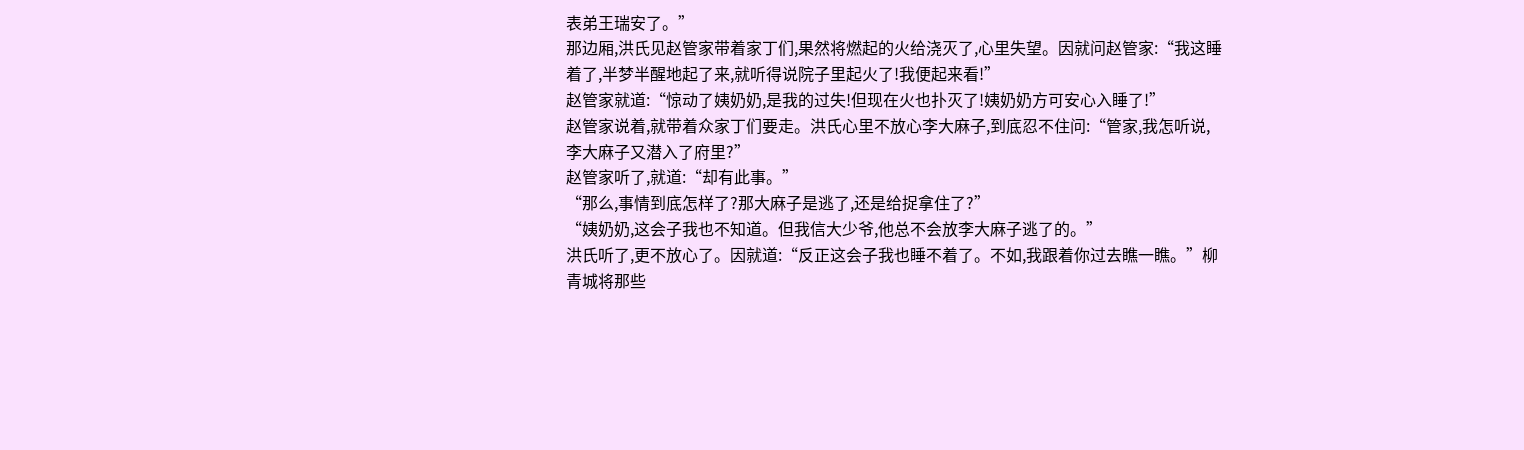表弟王瑞安了。”
那边厢,洪氏见赵管家带着家丁们,果然将燃起的火给浇灭了,心里失望。因就问赵管家:“我这睡着了,半梦半醒地起了来,就听得说院子里起火了!我便起来看!”
赵管家就道:“惊动了姨奶奶,是我的过失!但现在火也扑灭了!姨奶奶方可安心入睡了!”
赵管家说着,就带着众家丁们要走。洪氏心里不放心李大麻子,到底忍不住问:“管家,我怎听说,李大麻子又潜入了府里?”
赵管家听了,就道:“却有此事。”
“那么,事情到底怎样了?那大麻子是逃了,还是给捉拿住了?”
“姨奶奶,这会子我也不知道。但我信大少爷,他总不会放李大麻子逃了的。”
洪氏听了,更不放心了。因就道:“反正这会子我也睡不着了。不如,我跟着你过去瞧一瞧。”柳青城将那些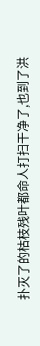扑灭了的枯枝残叶都命人打扫干净了,也到了洪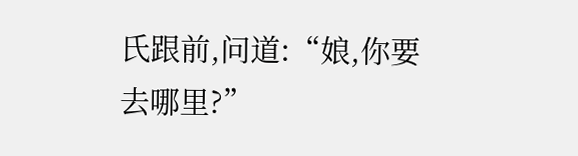氏跟前,问道:“娘,你要去哪里?”